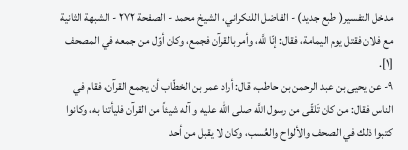مدخل التفسير( طبع جديد) - الفاضل اللنكراني، الشيخ محمد - الصفحة ٢٧٢ - الشبهة الثانية
مع فلان فقتل يوم اليمامة، فقال: إنّا للَّه، وأمر بالقرآن فجمع، وكان أوّل من جمعه في المصحف [١].
٩- عن يحيى بن عبد الرحمن بن حاطب، قال: أراد عمر بن الخطّاب أن يجمع القرآن، فقام في الناس فقال: من كان تَلقّى من رسول اللَّه صلى الله عليه و آله شيئاً من القرآن فليأتنا به، وكانوا كتبوا ذلك في الصحف والألواح والعُسب، وكان لا يقبل من أحد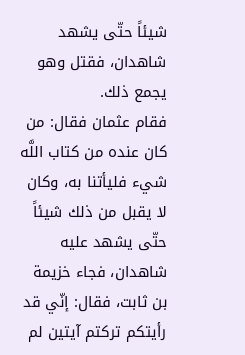شيئاً حتّى يشهد شاهدان، فقتل وهو يجمع ذلك.
فقام عثمان فقال: من كان عنده من كتاب اللَّه شيء فليأتنا به، وكان لا يقبل من ذلك شيئاً حتّى يشهد عليه شاهدان، فجاء خزيمة بن ثابت، فقال: إنّي قد رأيتكم تركتم آيتين لم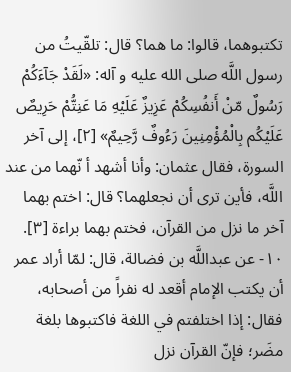تكتبوهما، قالوا: ما هما؟ قال: تلقّيتُ من رسول اللَّه صلى الله عليه و آله: «لَقَدْ جَآءَكُمْ رَسُولٌ مّنْ أَنفُسِكُمْ عَزِيزٌ عَلَيْهِ مَا عَنِتُّمْ حَرِيصٌ عَلَيْكُم بِالْمُؤْمِنِينَ رَءُوفٌ رَّحِيمٌ» [٢]، إلى آخر السورة، فقال عثمان: وأنا أشهد أ نّهما من عند اللَّه، فأين ترى أن نجعلهما؟ قال: اختم بهما آخر ما نزل من القرآن، فختم بهما براءة [٣].
١٠- عن عبداللَّه بن فضالة، قال: لمّا أراد عمر أن يكتب الإمام أقعد له نفراً من أصحابه، فقال: إذا اختلفتم في اللغة فاكتبوها بلغة مضَر؛ فإنّ القرآن نزل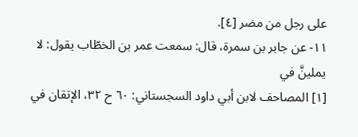على رجل من مضر [٤].
١١- عن جابر بن سمرة، قال: سمعت عمر بن الخطّاب يقول: لا يملينَّ في
[١] المصاحف لابن أبي داود السجستاني: ٦٠ ح ٣٢، الإتقان في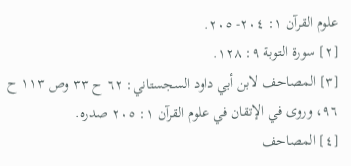علوم القرآن ١: ٢٠٤- ٢٠٥.
[٢] سورة التوبة ٩: ١٢٨.
[٣] المصاحف لابن أبي داود السجستاني: ٦٢ ح ٣٣ وص ١١٣ ح ٩٦، وروى في الإتقان في علوم القرآن ١: ٢٠٥ صدره.
[٤] المصاحف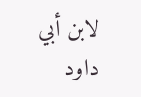لابن أبي داود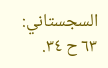السجستاني: ٦٣ ح ٣٤.